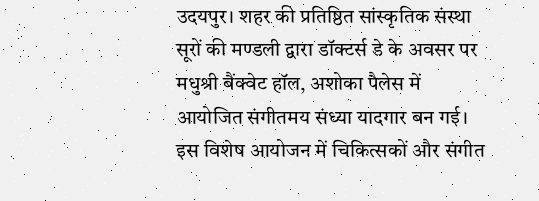उदयपुर। शहर की प्रतिष्ठित सांस्कृतिक संस्था सूरों की मण्डली द्वारा डॉक्टर्स डे के अवसर पर मधुश्री बैंक्वेट हॉल, अशोका पैलेस में आयोजित संगीतमय संध्या यादगार बन गई। इस विशेष आयोजन में चिकित्सकों और संगीत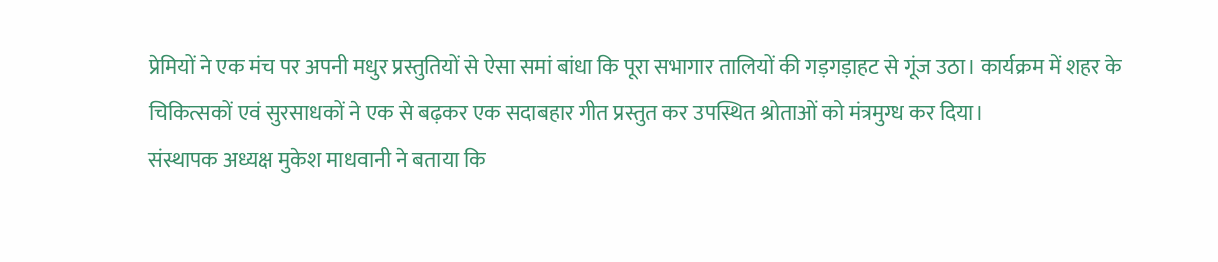प्रेमियों ने एक मंच पर अपनी मधुर प्रस्तुतियों से ऐसा समां बांधा कि पूरा सभागार तालियों की गड़गड़ाहट से गूंज उठा। कार्यक्रम में शहर के चिकित्सकों एवं सुरसाधकों ने एक से बढ़कर एक सदाबहार गीत प्रस्तुत कर उपस्थित श्रोताओं को मंत्रमुग्ध कर दिया।
संस्थापक अध्यक्ष मुकेश माधवानी ने बताया कि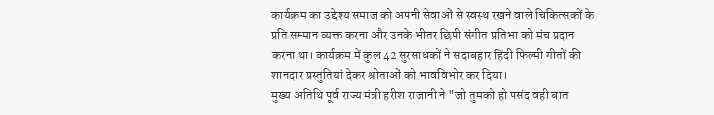कार्यक्रम का उद्देश्य समाज को अपनी सेवाओं से स्वस्थ रखने वाले चिकित्सकों के प्रति सम्मान व्यक्त करना और उनके भीतर छिपी संगीत प्रतिभा को मंच प्रदान करना था। कार्यक्रम में कुल 42 सुरसाधकों ने सदाबहार हिंदी फिल्मी गीतों की शानदार प्रस्तुतियां देकर श्रोताओं को भावविभोर कर दिया।
मुख्य अतिथि पूर्व राज्य मंत्री हरीश राजानी ने "जो तुमको हो पसंद वही बात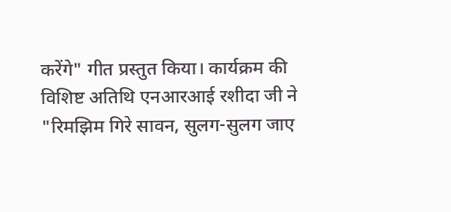करेंगे" गीत प्रस्तुत किया। कार्यक्रम की विशिष्ट अतिथि एनआरआई रशीदा जी ने "रिमझिम गिरे सावन, सुलग-सुलग जाए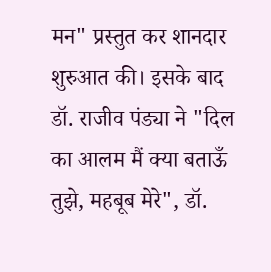मन" प्रस्तुत कर शानदार शुरुआत की। इसके बाद डॉ. राजीव पंड्या ने "दिल का आलम मैं क्या बताऊँ तुझे, महबूब मेरे", डॉ.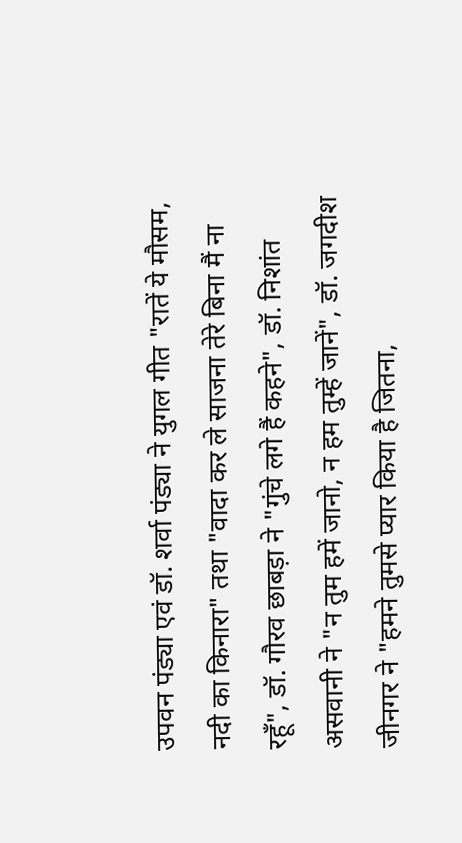उपवन पंड्या एवं डॉ. शर्वा पंड्या ने युगल गीत "रातें ये मौसम, नदी का किनारा" तथा "वादा कर ले साजना तेरे बिना मैं ना रहूँ", डॉ. गौरव छाबड़ा ने "गुंचे लगे हैं कहने", डॉ. निशांत असवानी ने "न तुम हमें जानो, न हम तुम्हें जानें", डॉ. जगदीश जीनगर ने "हमने तुमसे प्यार किया है जितना,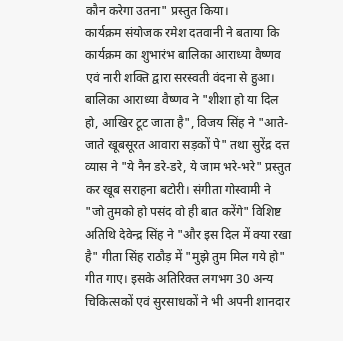कौन करेगा उतना" प्रस्तुत किया।
कार्यक्रम संयोजक रमेश दतवानी ने बताया कि कार्यक्रम का शुभारंभ बालिका आराध्या वैष्णव एवं नारी शक्ति द्वारा सरस्वती वंदना से हुआ। बालिका आराध्या वैष्णव ने "शीशा हो या दिल हो, आखिर टूट जाता है", विजय सिंह ने "आते-जाते खूबसूरत आवारा सड़कों पे" तथा सुरेंद्र दत्त व्यास ने "ये नैन डरे-डरे, ये जाम भरे-भरे" प्रस्तुत कर खूब सराहना बटोरी। संगीता गोस्वामी ने "जो तुमको हो पसंद वो ही बात करेंगे" विशिष्ट अतिथि देवेन्द्र सिंह ने "और इस दिल में क्या रखा है" गीता सिंह राठौड़ में "मुझे तुम मिल गये हो" गीत गाए। इसके अतिरिक्त लगभग 30 अन्य चिकित्सकों एवं सुरसाधकों ने भी अपनी शानदार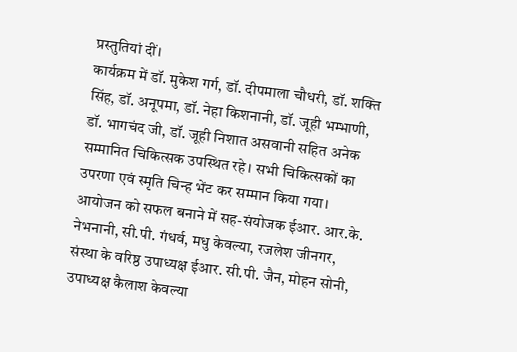प्रस्तुतियां दीं।
कार्यक्रम में डॉ. मुकेश गर्ग, डॉ. दीपमाला चौधरी, डॉ. शक्ति सिंह, डॉ. अनूपमा, डॉ. नेहा किशनानी, डॉ. जूही भम्भाणी, डॉ. भागचंद जी, डॉ. जूही निशात असवानी सहित अनेक सम्मानित चिकित्सक उपस्थित रहे। सभी चिकित्सकों का उपरणा एवं स्मृति चिन्ह भेंट कर सम्मान किया गया।
आयोजन को सफल बनाने में सह-संयोजक ईआर. आर.के. नेभनानी, सी.पी. गंधर्व, मधु केवल्या, रजलेश जीनगर, संस्था के वरिष्ठ उपाध्यक्ष ईआर. सी.पी. जैन, मोहन सोनी, उपाध्यक्ष कैलाश केवल्या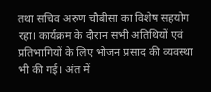तथा सचिव अरुण चौबीसा का विशेष सहयोग रहा। कार्यक्रम के दौरान सभी अतिथियों एवं प्रतिभागियों के लिए भोजन प्रसाद की व्यवस्था भी की गई। अंत में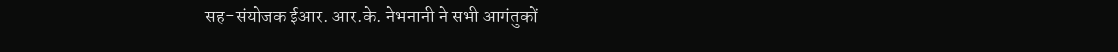सह-संयोजक ईआर. आर.के. नेभनानी ने सभी आगंतुकों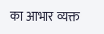का आभार व्यक्त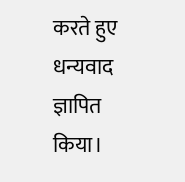करते हुए धन्यवाद ज्ञापित किया।